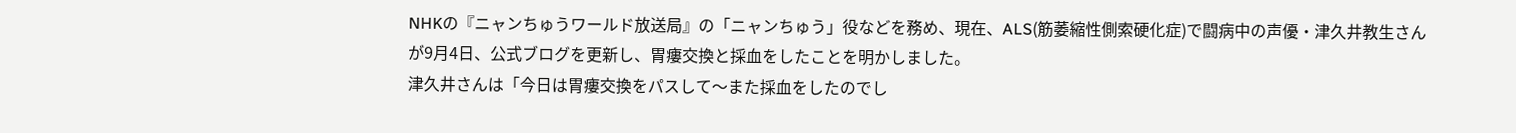NHKの『ニャンちゅうワールド放送局』の「ニャンちゅう」役などを務め、現在、ALS(筋萎縮性側索硬化症)で闘病中の声優・津久井教生さんが9月4日、公式ブログを更新し、胃瘻交換と採血をしたことを明かしました。
津久井さんは「今日は胃瘻交換をパスして〜また採血をしたのでし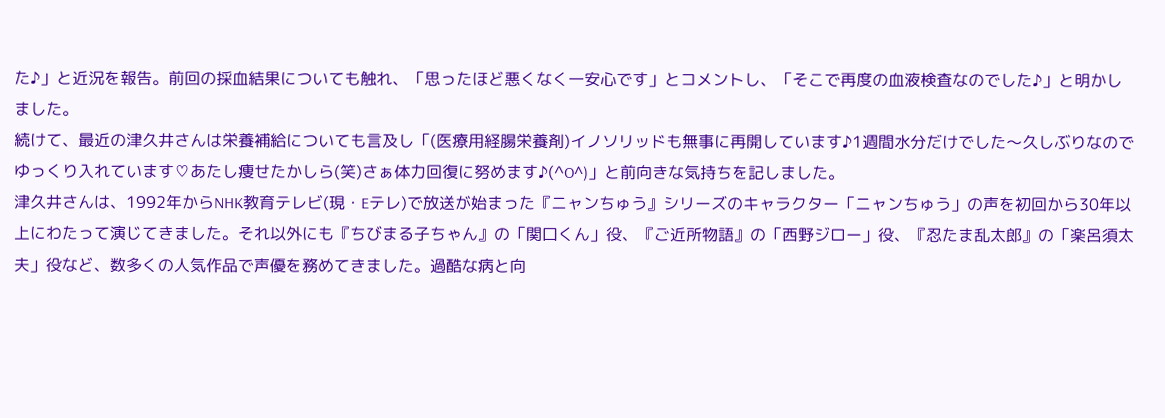た♪」と近況を報告。前回の採血結果についても触れ、「思ったほど悪くなく一安心です」とコメントし、「そこで再度の血液検査なのでした♪」と明かしました。
続けて、最近の津久井さんは栄養補給についても言及し「(医療用経腸栄養剤)イノソリッドも無事に再開しています♪1週間水分だけでした〜久しぶりなのでゆっくり入れています♡あたし痩せたかしら(笑)さぁ体力回復に努めます♪(^O^)」と前向きな気持ちを記しました。
津久井さんは、1992年からNHK教育テレビ(現・Eテレ)で放送が始まった『ニャンちゅう』シリーズのキャラクター「ニャンちゅう」の声を初回から30年以上にわたって演じてきました。それ以外にも『ちびまる子ちゃん』の「関口くん」役、『ご近所物語』の「西野ジロー」役、『忍たま乱太郎』の「楽呂須太夫」役など、数多くの人気作品で声優を務めてきました。過酷な病と向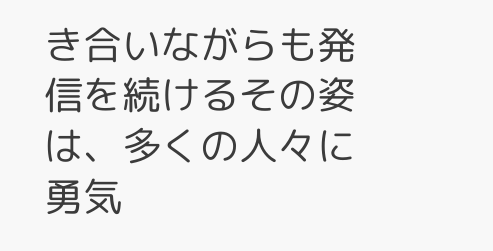き合いながらも発信を続けるその姿は、多くの人々に勇気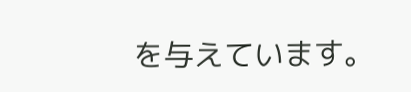を与えています。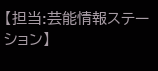【担当:芸能情報ステーション】